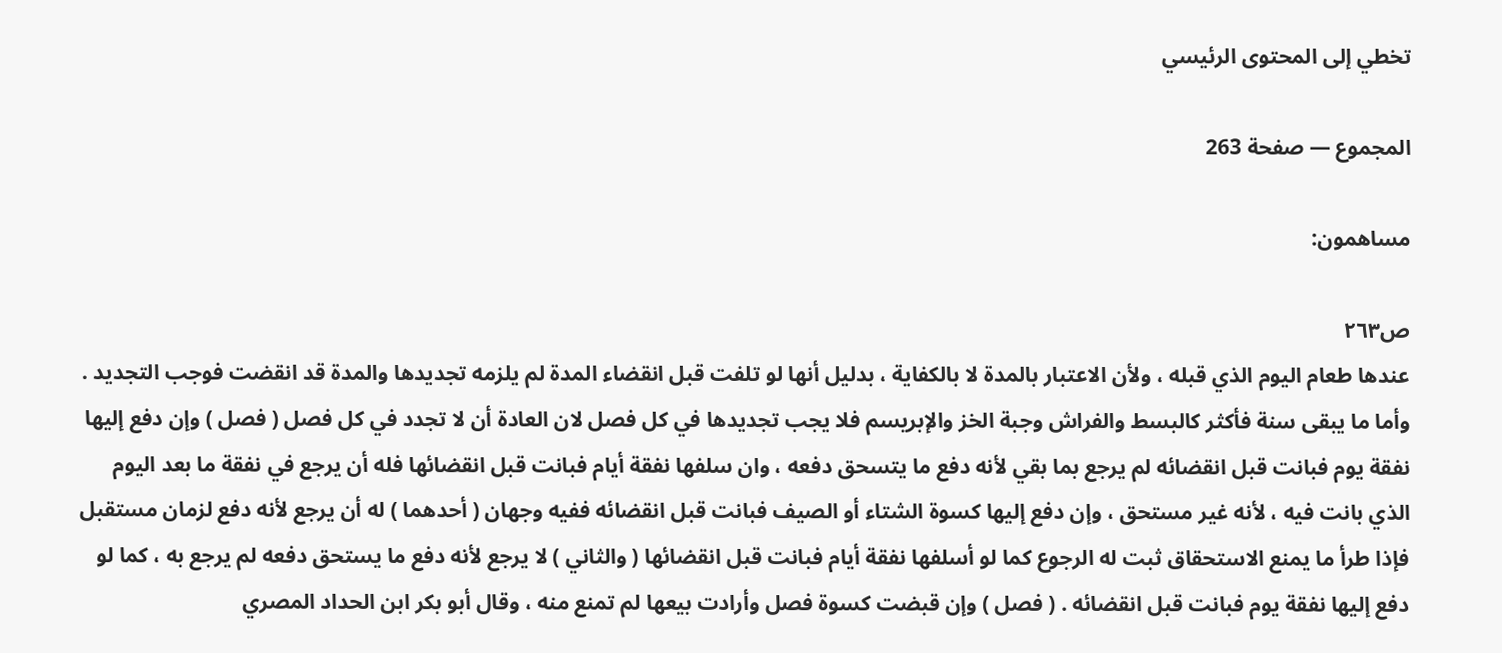تخطي إلى المحتوى الرئيسي

المجموع — صفحة 263

مساهمون:

ص٢٦٣
عندها طعام اليوم الذي قبله ، ولأن الاعتبار بالمدة لا بالكفاية ، بدليل أنها لو تلفت قبل انقضاء المدة لم يلزمه تجديدها والمدة قد انقضت فوجب التجديد . وأما ما يبقى سنة فأكثر كالبسط والفراش وجبة الخز والإبريسم فلا يجب تجديدها في كل فصل لان العادة أن لا تجدد في كل فصل ( فصل ) وإن دفع إليها نفقة يوم فبانت قبل انقضائه لم يرجع بما بقي لأنه دفع ما يتسحق دفعه ، وان سلفها نفقة أيام فبانت قبل انقضائها فله أن يرجع في نفقة ما بعد اليوم الذي بانت فيه ، لأنه غير مستحق ، وإن دفع إليها كسوة الشتاء أو الصيف فبانت قبل انقضائه ففيه وجهان ( أحدهما ) له أن يرجع لأنه دفع لزمان مستقبل فإذا طرأ ما يمنع الاستحقاق ثبت له الرجوع كما لو أسلفها نفقة أيام فبانت قبل انقضائها ( والثاني ) لا يرجع لأنه دفع ما يستحق دفعه لم يرجع به ، كما لو دفع إليها نفقة يوم فبانت قبل انقضائه . ( فصل ) وإن قبضت كسوة فصل وأرادت بيعها لم تمنع منه ، وقال أبو بكر ابن الحداد المصري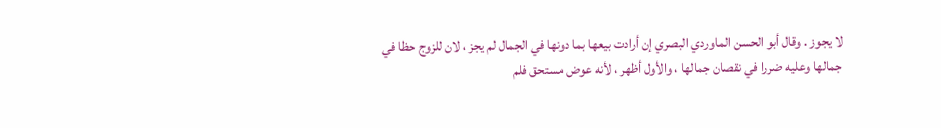لا يجوز . وقال أبو الحسن الماوردي البصري إن أرادت بيعها بما دونها في الجمال لم يجز ، لان للزوج حظا في جمالها وعليه ضررا في نقصان جمالها ، والأول أظهر ، لأنه عوض مستحق فلم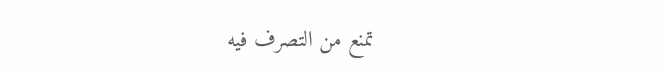تمنع من التصرف فيه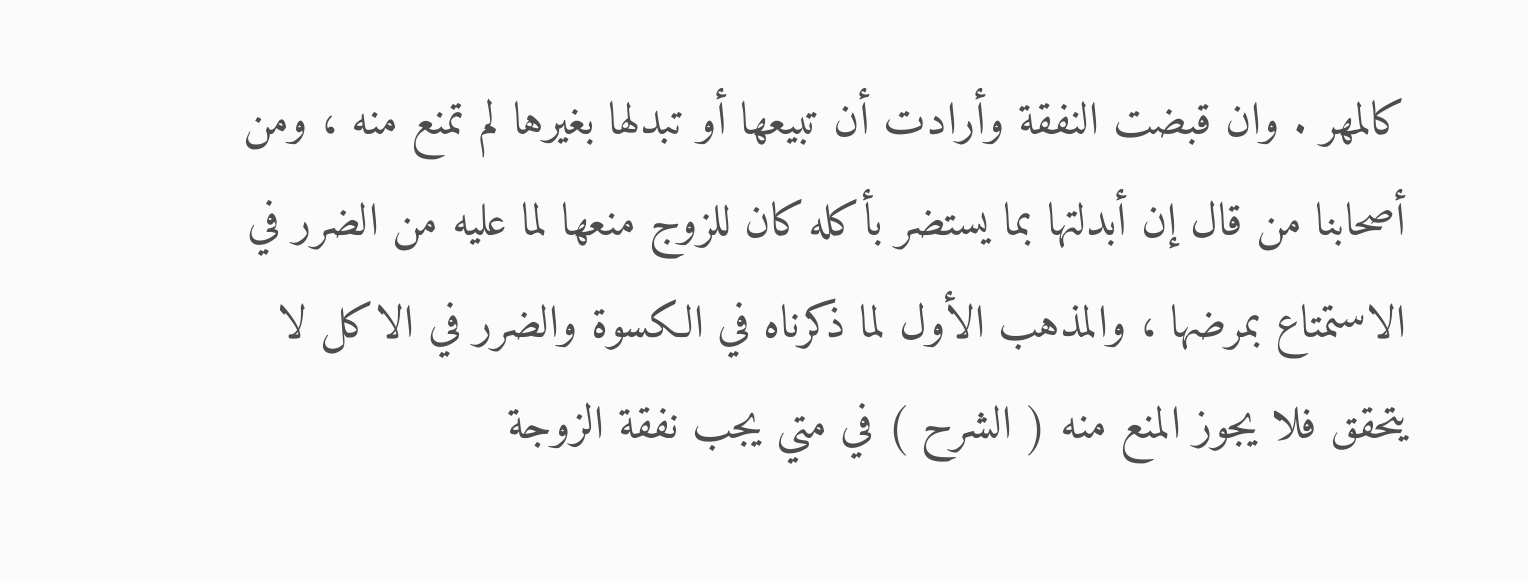كالمهر . وان قبضت النفقة وأرادت أن تبيعها أو تبدلها بغيرها لم تمنع منه ، ومن أصحابنا من قال إن أبدلتها بما يستضر بأكله كان للزوج منعها لما عليه من الضرر في الاستمتاع بمرضها ، والمذهب الأول لما ذكرناه في الكسوة والضرر في الاكل لا يتحقق فلا يجوز المنع منه ( الشرح ) في متي يجب نفقة الزوجة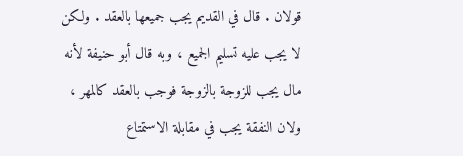قولان . قال في القديم يجب جميعها بالعقد . ولكن لا يجب عليه تسليم الجميع ، وبه قال أبو حنيفة لأنه مال يجب للزوجة بالزوجة فوجب بالعقد كالمهر ، ولان النفقة يجب في مقابلة الاستمتاع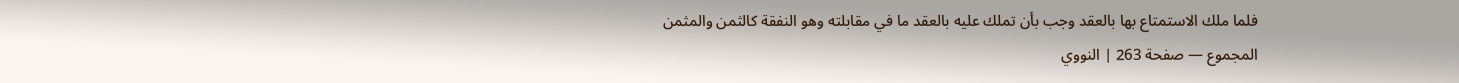فلما ملك الاستمتاع بها بالعقد وجب بأن تملك عليه بالعقد ما في مقابلته وهو النفقة كالثمن والمثمن
المجموع — صفحة 263 | النووي